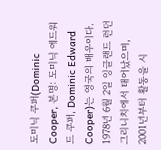도미닉 쿠퍼(Dominic Cooper, 본명: 도미닉 에드워드 쿠퍼, Dominic Edward Cooper)는 영국의 배우이다. 1978년 6월 2일 잉글랜드 런던 그리니치에서 태어났으며, 2001년부터 활동을 시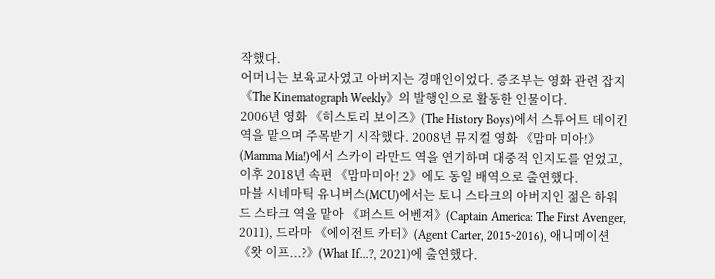작했다.
어머니는 보육교사였고 아버지는 경매인이었다. 증조부는 영화 관련 잡지 《The Kinematograph Weekly》의 발행인으로 활동한 인물이다.
2006년 영화 《히스토리 보이즈》(The History Boys)에서 스튜어트 데이킨 역을 맡으며 주목받기 시작했다. 2008년 뮤지컬 영화 《맘마 미아!》(Mamma Mia!)에서 스카이 라만드 역을 연기하며 대중적 인지도를 얻었고, 이후 2018년 속편 《맘마미아! 2》에도 동일 배역으로 출연했다.
마블 시네마틱 유니버스(MCU)에서는 토니 스타크의 아버지인 젊은 하워드 스타크 역을 맡아 《퍼스트 어벤져》(Captain America: The First Avenger, 2011), 드라마 《에이전트 카터》(Agent Carter, 2015~2016), 애니메이션 《왓 이프...?》(What If...?, 2021)에 출연했다.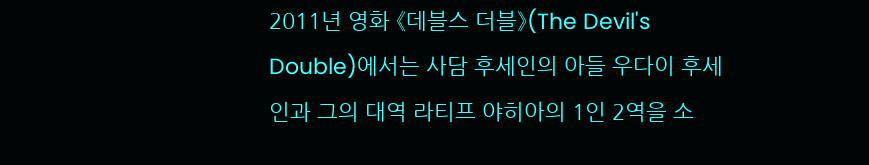2011년 영화 《데블스 더블》(The Devil's Double)에서는 사담 후세인의 아들 우다이 후세인과 그의 대역 라티프 야히아의 1인 2역을 소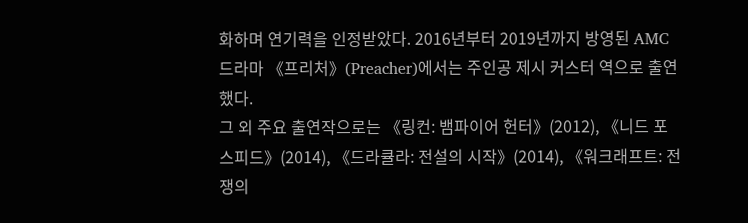화하며 연기력을 인정받았다. 2016년부터 2019년까지 방영된 AMC 드라마 《프리처》(Preacher)에서는 주인공 제시 커스터 역으로 출연했다.
그 외 주요 출연작으로는 《링컨: 뱀파이어 헌터》(2012), 《니드 포 스피드》(2014), 《드라큘라: 전설의 시작》(2014), 《워크래프트: 전쟁의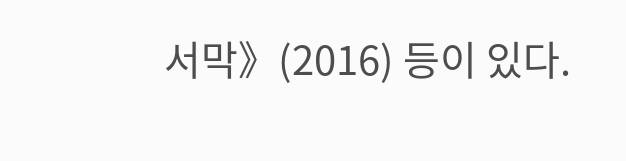서막》(2016) 등이 있다.